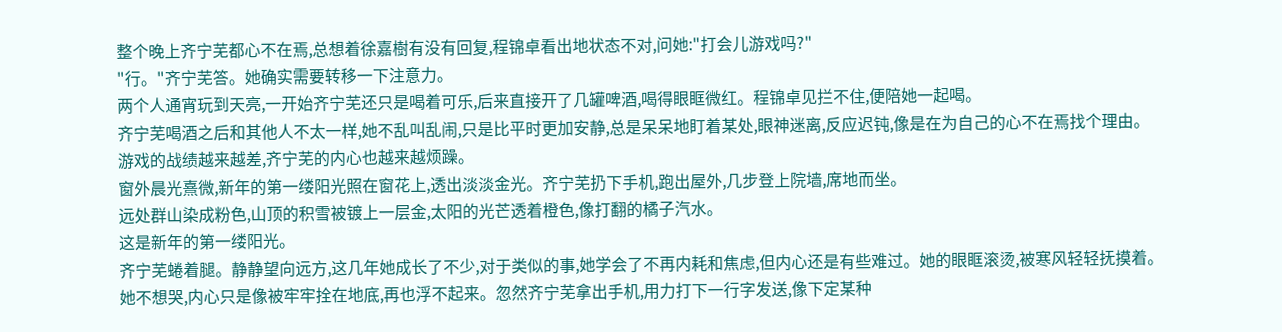整个晚上齐宁芜都心不在焉,总想着徐嘉樹有没有回复,程锦卓看出地状态不对,问她:"打会儿游戏吗?"
"行。"齐宁芜答。她确实需要转移一下注意力。
两个人通宵玩到天亮,一开始齐宁芜还只是喝着可乐,后来直接开了几罐啤酒,喝得眼眶微红。程锦卓见拦不住,便陪她一起喝。
齐宁芜喝酒之后和其他人不太一样,她不乱叫乱闹,只是比平时更加安静,总是呆呆地盯着某处,眼神迷离,反应迟钝,像是在为自己的心不在焉找个理由。
游戏的战绩越来越差,齐宁芜的内心也越来越烦躁。
窗外晨光熹微,新年的第一缕阳光照在窗花上,透出淡淡金光。齐宁芜扔下手机,跑出屋外,几步登上院墙,席地而坐。
远处群山染成粉色,山顶的积雪被镀上一层金,太阳的光芒透着橙色,像打翻的橘子汽水。
这是新年的第一缕阳光。
齐宁芜蜷着腿。静静望向远方,这几年她成长了不少,对于类似的事,她学会了不再内耗和焦虑,但内心还是有些难过。她的眼眶滚烫,被寒风轻轻抚摸着。
她不想哭,内心只是像被牢牢拴在地底,再也浮不起来。忽然齐宁芜拿出手机,用力打下一行字发送,像下定某种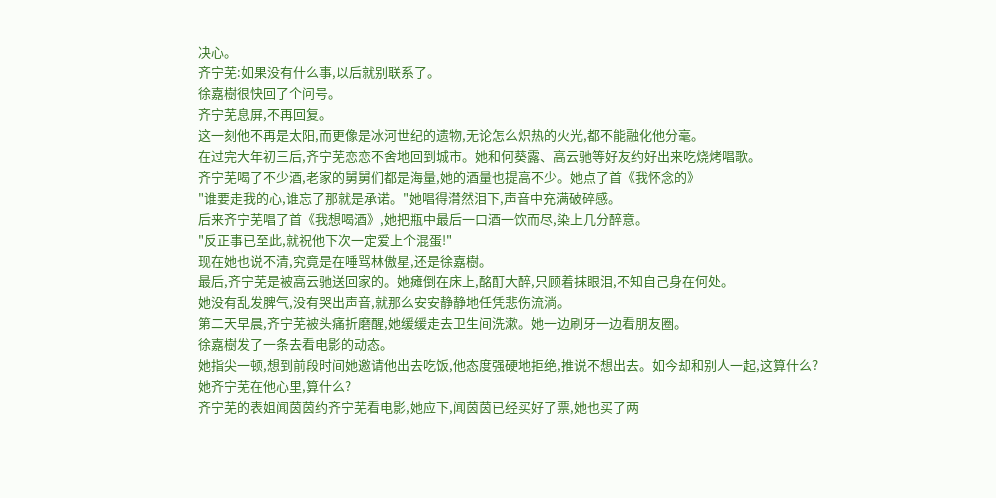决心。
齐宁芜:如果没有什么事,以后就别联系了。
徐嘉樹很快回了个问号。
齐宁芜息屏,不再回复。
这一刻他不再是太阳,而更像是冰河世纪的遗物,无论怎么炽热的火光,都不能融化他分毫。
在过完大年初三后,齐宁芜恋恋不舍地回到城市。她和何葵露、高云驰等好友约好出来吃烧烤唱歌。
齐宁芜喝了不少酒,老家的舅舅们都是海量,她的酒量也提高不少。她点了首《我怀念的》
"谁要走我的心,谁忘了那就是承诺。"她唱得潸然泪下,声音中充满破碎感。
后来齐宁芜唱了首《我想喝酒》,她把瓶中最后一口酒一饮而尽,染上几分醉意。
"反正事已至此,就祝他下次一定爱上个混蛋!"
现在她也说不清,究竟是在唾骂林傲星,还是徐嘉樹。
最后,齐宁芜是被高云驰送回家的。她瘫倒在床上,酩酊大醉,只顾着抹眼泪,不知自己身在何处。
她没有乱发脾气,没有哭出声音,就那么安安静静地任凭悲伤流淌。
第二天早晨,齐宁芜被头痛折磨醒,她缓缓走去卫生间洗漱。她一边刷牙一边看朋友圈。
徐嘉樹发了一条去看电影的动态。
她指尖一顿,想到前段时间她邀请他出去吃饭,他态度强硬地拒绝,推说不想出去。如今却和别人一起,这算什么?
她齐宁芜在他心里,算什么?
齐宁芜的表姐闻茵茵约齐宁芜看电影,她应下,闻茵茵已经买好了票,她也买了两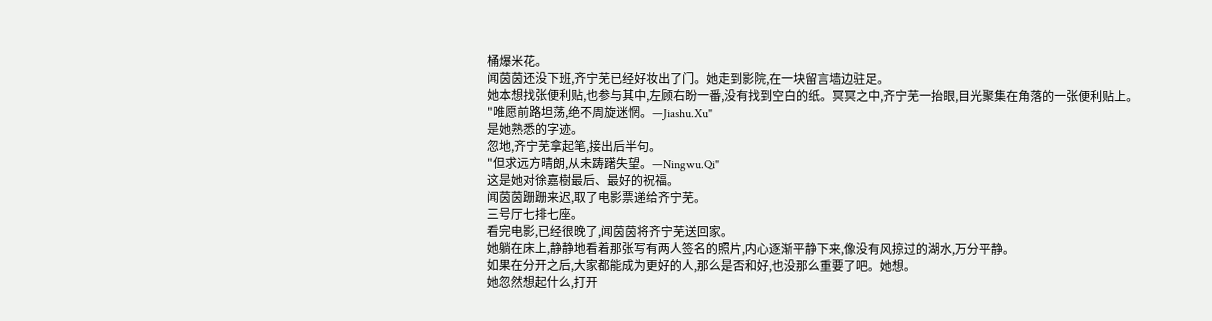桶爆米花。
闻茵茵还没下班,齐宁芜已经好妆出了门。她走到影院,在一块留言墙边驻足。
她本想找张便利贴,也参与其中,左顾右盼一番,没有找到空白的纸。冥冥之中,齐宁芜一抬眼,目光聚集在角落的一张便利贴上。
"唯愿前路坦荡,绝不周旋迷惘。—Jiashu.Xu"
是她熟悉的字迹。
忽地,齐宁芜拿起笔,接出后半句。
"但求远方晴朗,从未踌躇失望。—Ningwu.Qi"
这是她对徐嘉樹最后、最好的祝福。
闻茵茵跚跚来迟,取了电影票递给齐宁芜。
三号厅七排七座。
看完电影,已经很晚了,闻茵茵将齐宁芜送回家。
她躺在床上,静静地看着那张写有两人签名的照片,内心逐渐平静下来,像没有风掠过的湖水,万分平静。
如果在分开之后,大家都能成为更好的人,那么是否和好,也没那么重要了吧。她想。
她忽然想起什么,打开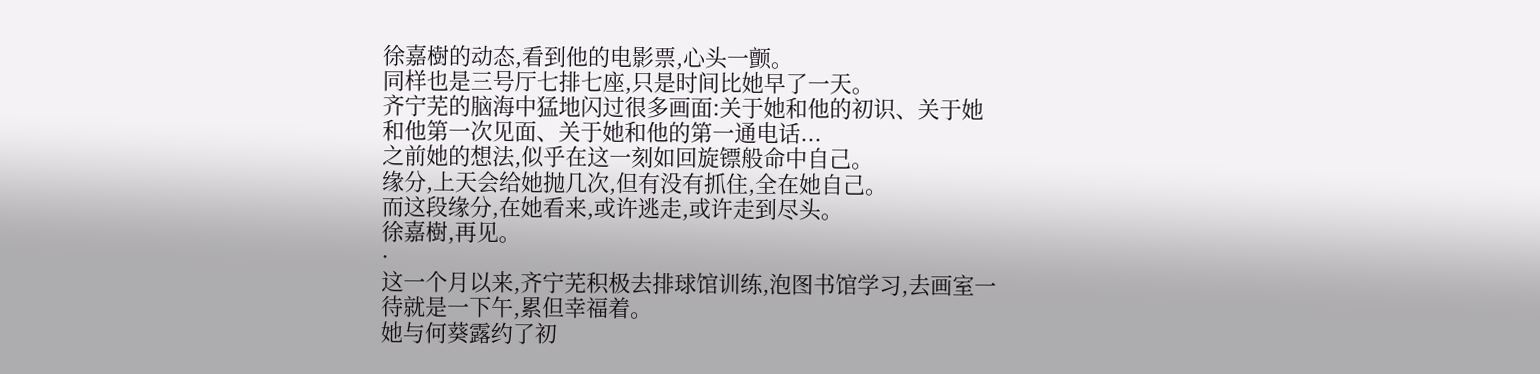徐嘉樹的动态,看到他的电影票,心头一颤。
同样也是三号厅七排七座,只是时间比她早了一天。
齐宁芜的脑海中猛地闪过很多画面:关于她和他的初识、关于她和他第一次见面、关于她和他的第一通电话...
之前她的想法,似乎在这一刻如回旋镖般命中自己。
缘分,上天会给她抛几次,但有没有抓住,全在她自己。
而这段缘分,在她看来,或许逃走,或许走到尽头。
徐嘉樹,再见。
·
这一个月以来,齐宁芜积极去排球馆训练,泡图书馆学习,去画室一待就是一下午,累但幸福着。
她与何葵露约了初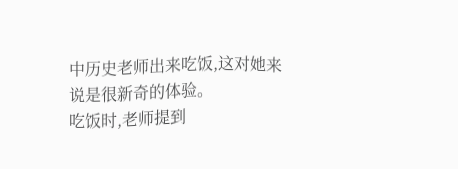中历史老师出来吃饭,这对她来说是很新奇的体验。
吃饭时,老师提到